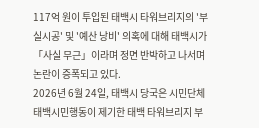117억 원이 투입된 태백시 타워브리지의 '부실시공' 및 '예산 낭비' 의혹에 대해 태백시가 「사실 무근」이라며 정면 반박하고 나서며 논란이 증폭되고 있다.
2026년 6월 24일, 태백시 당국은 시민단체 태백시민행동이 제기한 태백 타워브리지 부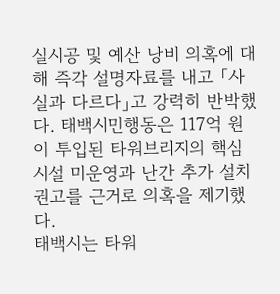실시공 및 예산 낭비 의혹에 대해 즉각 설명자료를 내고 「사실과 다르다」고 강력히 반박했다. 태백시민행동은 117억 원이 투입된 타워브리지의 핵심 시설 미운영과 난간 추가 설치 권고를 근거로 의혹을 제기했다.
태백시는 타워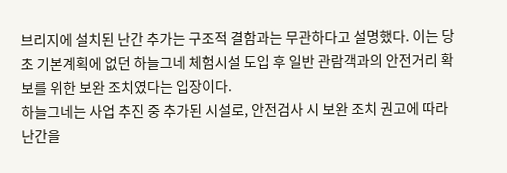브리지에 설치된 난간 추가는 구조적 결함과는 무관하다고 설명했다. 이는 당초 기본계획에 없던 하늘그네 체험시설 도입 후 일반 관람객과의 안전거리 확보를 위한 보완 조치였다는 입장이다.
하늘그네는 사업 추진 중 추가된 시설로, 안전검사 시 보완 조치 권고에 따라 난간을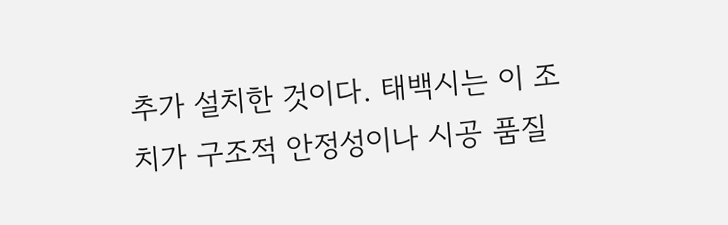추가 설치한 것이다. 태백시는 이 조치가 구조적 안정성이나 시공 품질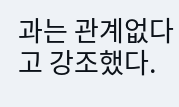과는 관계없다고 강조했다.